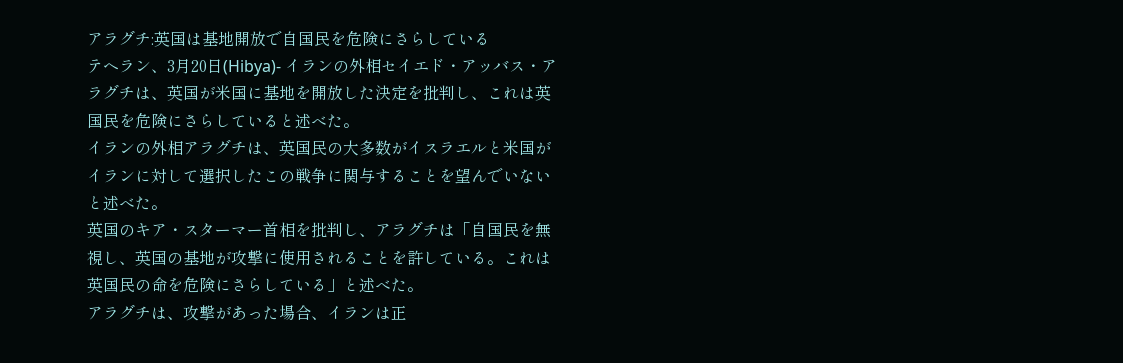アラグチ:英国は基地開放で自国民を危険にさらしている
テヘラン、3月20日(Hibya)- イランの外相セイエド・アッバス・アラグチは、英国が米国に基地を開放した決定を批判し、これは英国民を危険にさらしていると述べた。
イランの外相アラグチは、英国民の大多数がイスラエルと米国がイランに対して選択したこの戦争に関与することを望んでいないと述べた。
英国のキア・スターマー首相を批判し、アラグチは「自国民を無視し、英国の基地が攻撃に使用されることを許している。これは英国民の命を危険にさらしている」と述べた。
アラグチは、攻撃があった場合、イランは正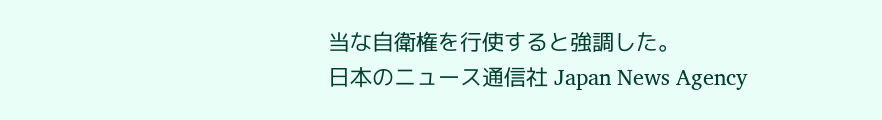当な自衛権を行使すると強調した。
日本のニュース通信社 Japan News Agency